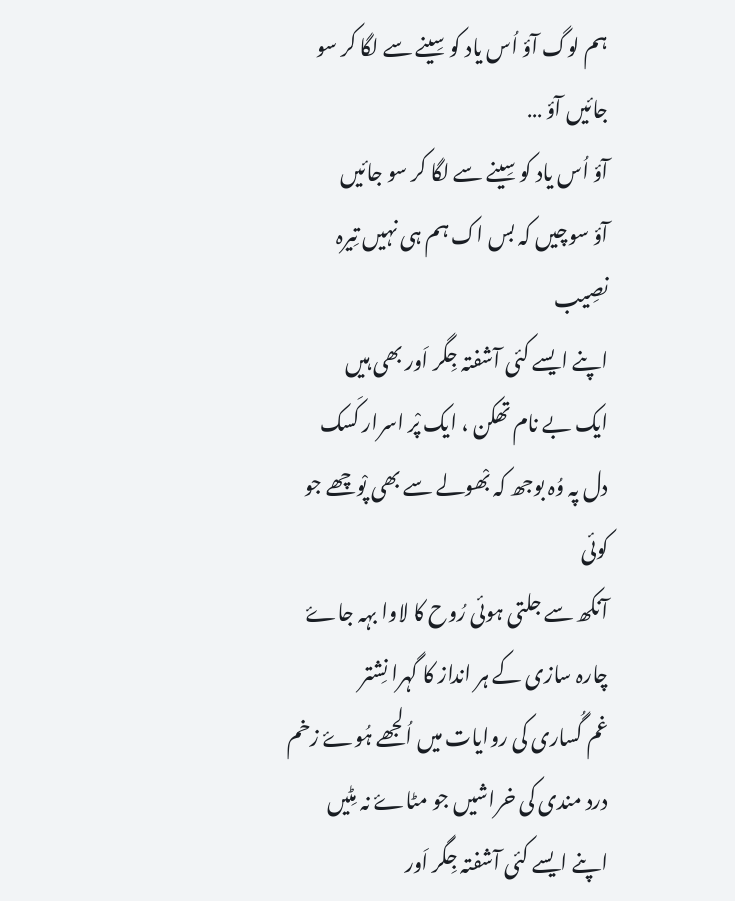ہم لوگ آؤ اُس یاد کو سِینے سے لگا کر سو جائیں آؤ …
آؤ اُس یاد کو سِینے سے لگا کر سو جائیں
آؤ سوچیں کہ بس اک ہم ہی نہیں تِیرہ نصِیب
اپنے ایسے کئی آشفتہ جِگر اَور بھی ہیں
ایک بے نام تھکن ، ایک پْر اسرار کَسک
دل پہ وُہ بوجھ کہ بْھولے سے بھی پْوچھے جو کوئی
آنکھ سے جلتی ہوئی رُوح کا لاوا بہہ جاۓ
چارہ سازی کے ہر انداز کا گہرا نِشتر
غم گُساری کی روایات میں اُلجھے ہُوۓ زخم
درد مندی کی خراشیں جو مٹاۓ نہ مِٹیں
اپنے ایسے کئی آشفتہ جِگر اَور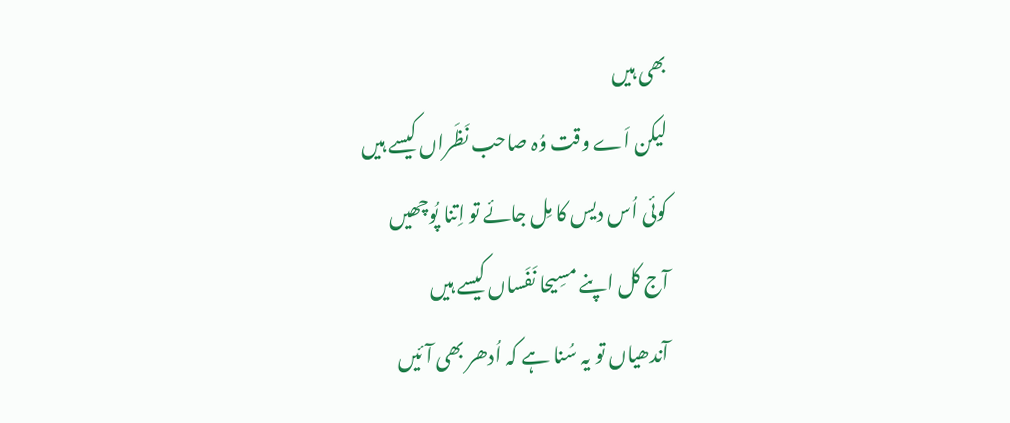بھی ہیں
لیکن اَے وقت وُہ صاحب نَظَراں کیسے ہیں
کوئی اُس دیس کا مِل جائے تو اِتنا پُوچھیں
آج کل اپنے مسِیحا نَفَساں کیسے ہیں
آندھیاں تو یہ سُنا ہے کہ اُدھر بھی آئیں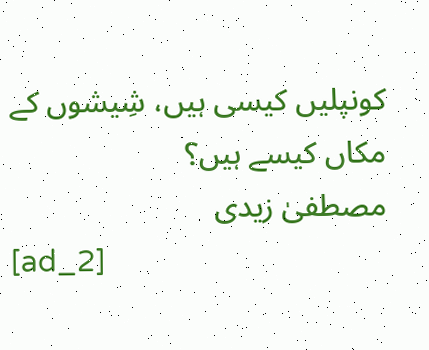کونپلیں کیسی ہیں، شِیشوں کے مکاں کیسے ہیں؟
مصطفیٰ زیدی
[ad_2]